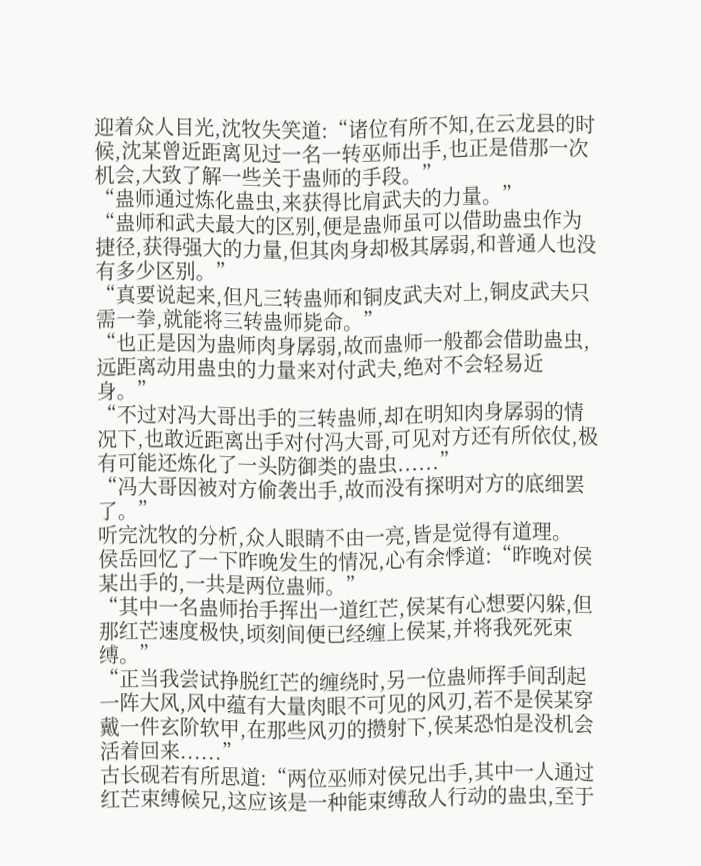迎着众人目光,沈牧失笑道:“诸位有所不知,在云龙县的时候,沈某曾近距离见过一名一转巫师出手,也正是借那一次机会,大致了解一些关于蛊师的手段。”
“蛊师通过炼化蛊虫,来获得比肩武夫的力量。”
“蛊师和武夫最大的区别,便是蛊师虽可以借助蛊虫作为捷径,获得强大的力量,但其肉身却极其孱弱,和普通人也没有多少区别。”
“真要说起来,但凡三转蛊师和铜皮武夫对上,铜皮武夫只需一拳,就能将三转蛊师毙命。”
“也正是因为蛊师肉身孱弱,故而蛊师一般都会借助蛊虫,远距离动用蛊虫的力量来对付武夫,绝对不会轻易近身。”
“不过对冯大哥出手的三转蛊师,却在明知肉身孱弱的情况下,也敢近距离出手对付冯大哥,可见对方还有所依仗,极有可能还炼化了一头防御类的蛊虫......”
“冯大哥因被对方偷袭出手,故而没有探明对方的底细罢了。”
听完沈牧的分析,众人眼睛不由一亮,皆是觉得有道理。
侯岳回忆了一下昨晚发生的情况,心有余悸道:“昨晚对侯某出手的,一共是两位蛊师。”
“其中一名蛊师抬手挥出一道红芒,侯某有心想要闪躲,但那红芒速度极快,顷刻间便已经缠上侯某,并将我死死束缚。”
“正当我尝试挣脱红芒的缠绕时,另一位蛊师挥手间刮起一阵大风,风中蕴有大量肉眼不可见的风刃,若不是侯某穿戴一件玄阶软甲,在那些风刃的攒射下,侯某恐怕是没机会活着回来......”
古长砚若有所思道:“两位巫师对侯兄出手,其中一人通过红芒束缚候兄,这应该是一种能束缚敌人行动的蛊虫,至于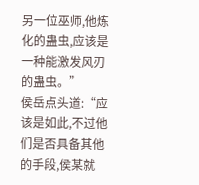另一位巫师,他炼化的蛊虫,应该是一种能激发风刃的蛊虫。”
侯岳点头道:“应该是如此,不过他们是否具备其他的手段,侯某就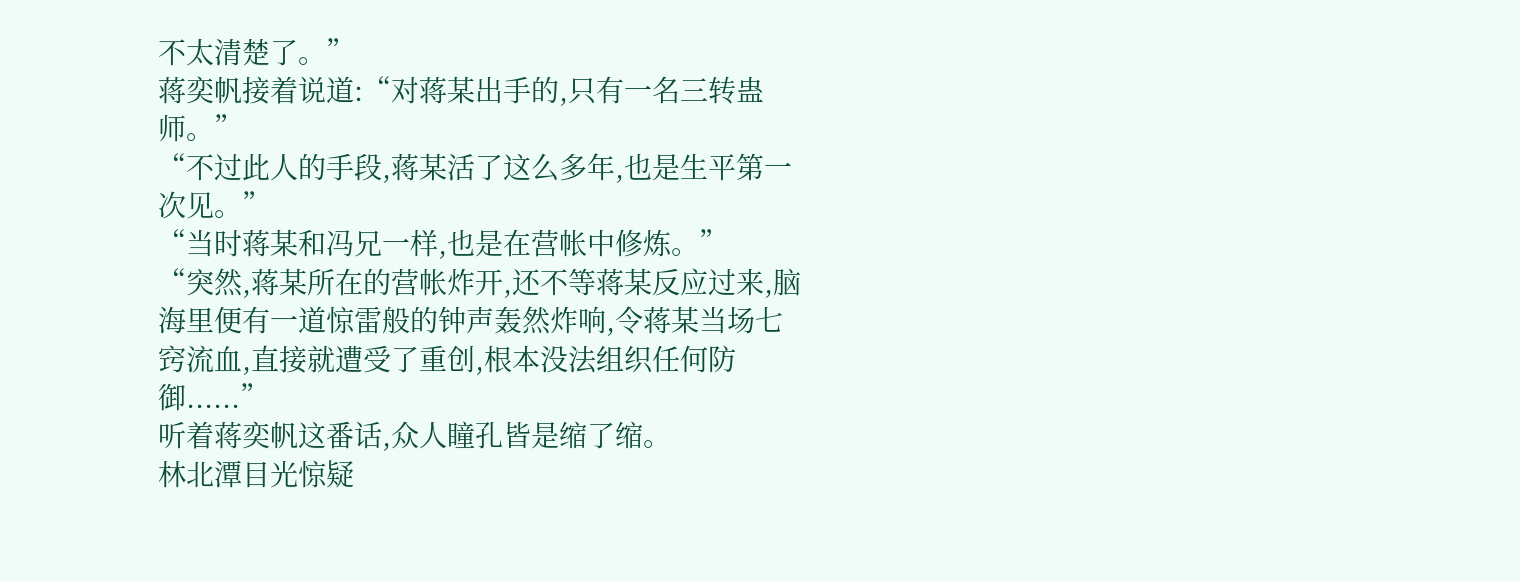不太清楚了。”
蒋奕帆接着说道:“对蒋某出手的,只有一名三转蛊师。”
“不过此人的手段,蒋某活了这么多年,也是生平第一次见。”
“当时蒋某和冯兄一样,也是在营帐中修炼。”
“突然,蒋某所在的营帐炸开,还不等蒋某反应过来,脑海里便有一道惊雷般的钟声轰然炸响,令蒋某当场七窍流血,直接就遭受了重创,根本没法组织任何防御......”
听着蒋奕帆这番话,众人瞳孔皆是缩了缩。
林北潭目光惊疑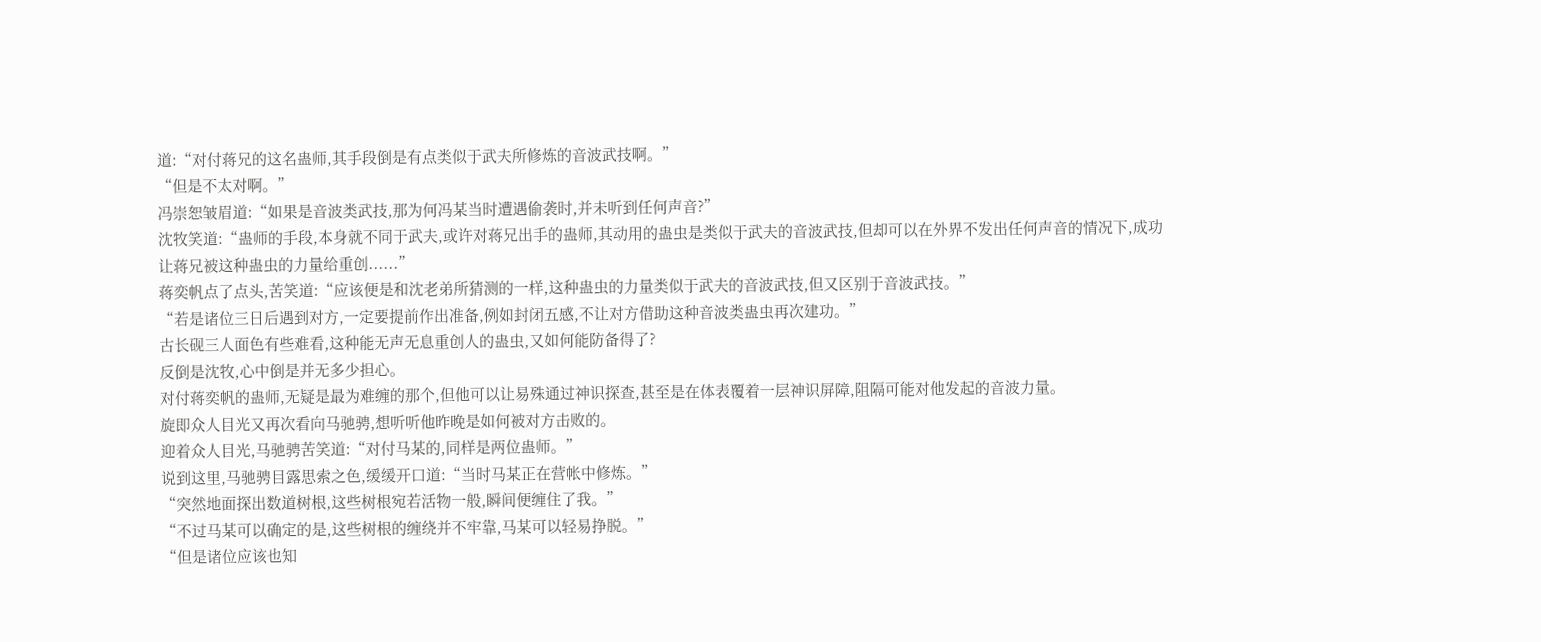道:“对付蒋兄的这名蛊师,其手段倒是有点类似于武夫所修炼的音波武技啊。”
“但是不太对啊。”
冯崇恕皱眉道:“如果是音波类武技,那为何冯某当时遭遇偷袭时,并未听到任何声音?”
沈牧笑道:“蛊师的手段,本身就不同于武夫,或许对蒋兄出手的蛊师,其动用的蛊虫是类似于武夫的音波武技,但却可以在外界不发出任何声音的情况下,成功让蒋兄被这种蛊虫的力量给重创......”
蒋奕帆点了点头,苦笑道:“应该便是和沈老弟所猜测的一样,这种蛊虫的力量类似于武夫的音波武技,但又区别于音波武技。”
“若是诸位三日后遇到对方,一定要提前作出准备,例如封闭五感,不让对方借助这种音波类蛊虫再次建功。”
古长砚三人面色有些难看,这种能无声无息重创人的蛊虫,又如何能防备得了?
反倒是沈牧,心中倒是并无多少担心。
对付蒋奕帆的蛊师,无疑是最为难缠的那个,但他可以让易殊通过神识探查,甚至是在体表覆着一层神识屏障,阻隔可能对他发起的音波力量。
旋即众人目光又再次看向马驰骋,想听听他昨晚是如何被对方击败的。
迎着众人目光,马驰骋苦笑道:“对付马某的,同样是两位蛊师。”
说到这里,马驰骋目露思索之色,缓缓开口道:“当时马某正在营帐中修炼。”
“突然地面探出数道树根,这些树根宛若活物一般,瞬间便缠住了我。”
“不过马某可以确定的是,这些树根的缠绕并不牢靠,马某可以轻易挣脱。”
“但是诸位应该也知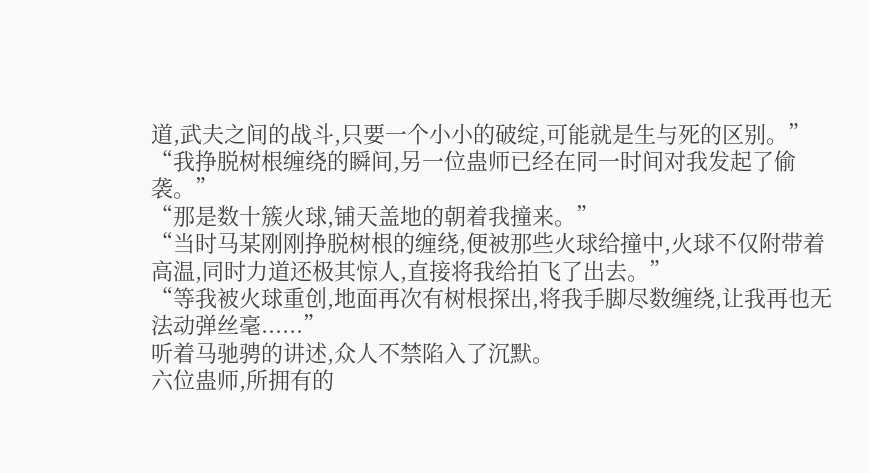道,武夫之间的战斗,只要一个小小的破绽,可能就是生与死的区别。”
“我挣脱树根缠绕的瞬间,另一位蛊师已经在同一时间对我发起了偷袭。”
“那是数十簇火球,铺天盖地的朝着我撞来。”
“当时马某刚刚挣脱树根的缠绕,便被那些火球给撞中,火球不仅附带着高温,同时力道还极其惊人,直接将我给拍飞了出去。”
“等我被火球重创,地面再次有树根探出,将我手脚尽数缠绕,让我再也无法动弹丝毫......”
听着马驰骋的讲述,众人不禁陷入了沉默。
六位蛊师,所拥有的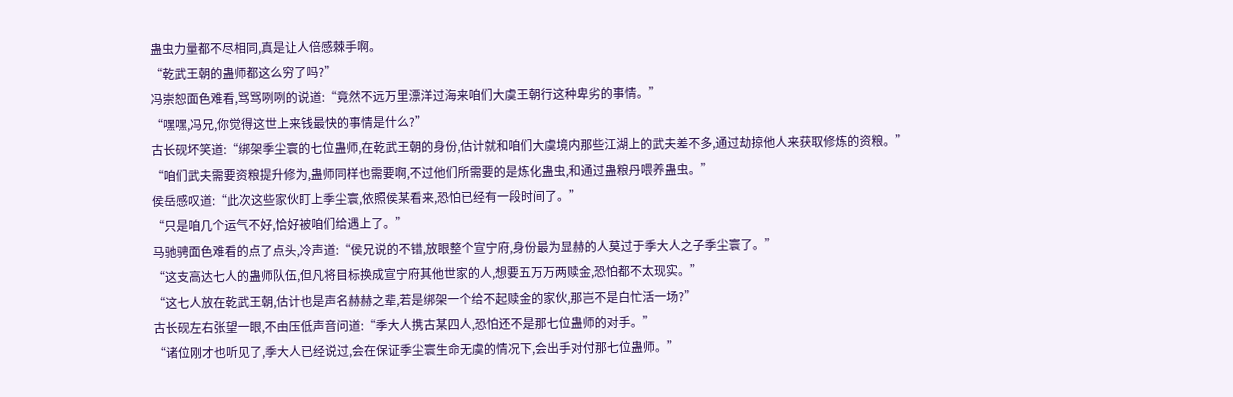蛊虫力量都不尽相同,真是让人倍感棘手啊。
“乾武王朝的蛊师都这么穷了吗?”
冯崇恕面色难看,骂骂咧咧的说道:“竟然不远万里漂洋过海来咱们大虞王朝行这种卑劣的事情。”
“嘿嘿,冯兄,你觉得这世上来钱最快的事情是什么?”
古长砚坏笑道:“绑架季尘寰的七位蛊师,在乾武王朝的身份,估计就和咱们大虞境内那些江湖上的武夫差不多,通过劫掠他人来获取修炼的资粮。”
“咱们武夫需要资粮提升修为,蛊师同样也需要啊,不过他们所需要的是炼化蛊虫,和通过蛊粮丹喂养蛊虫。”
侯岳感叹道:“此次这些家伙盯上季尘寰,依照侯某看来,恐怕已经有一段时间了。”
“只是咱几个运气不好,恰好被咱们给遇上了。”
马驰骋面色难看的点了点头,冷声道:“侯兄说的不错,放眼整个宣宁府,身份最为显赫的人莫过于季大人之子季尘寰了。”
“这支高达七人的蛊师队伍,但凡将目标换成宣宁府其他世家的人,想要五万万两赎金,恐怕都不太现实。”
“这七人放在乾武王朝,估计也是声名赫赫之辈,若是绑架一个给不起赎金的家伙,那岂不是白忙活一场?”
古长砚左右张望一眼,不由压低声音问道:“季大人携古某四人,恐怕还不是那七位蛊师的对手。”
“诸位刚才也听见了,季大人已经说过,会在保证季尘寰生命无虞的情况下,会出手对付那七位蛊师。”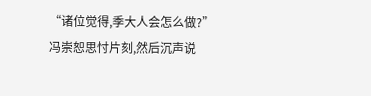“诸位觉得,季大人会怎么做?”
冯崇恕思忖片刻,然后沉声说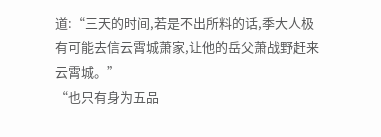道:“三天的时间,若是不出所料的话,季大人极有可能去信云霄城萧家,让他的岳父萧战野赶来云霄城。”
“也只有身为五品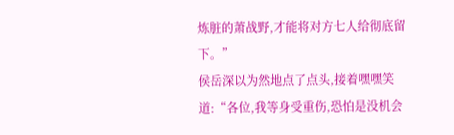炼脏的萧战野,才能将对方七人给彻底留下。”
侯岳深以为然地点了点头,接着嘿嘿笑道:“各位,我等身受重伤,恐怕是没机会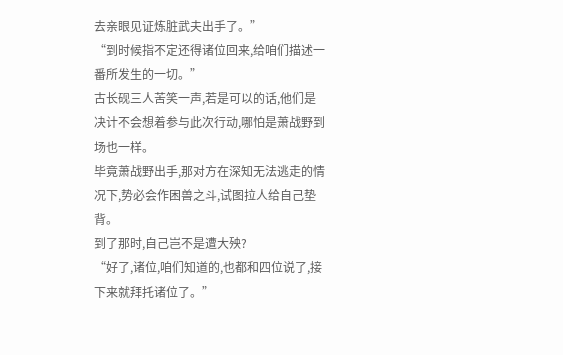去亲眼见证炼脏武夫出手了。”
“到时候指不定还得诸位回来,给咱们描述一番所发生的一切。”
古长砚三人苦笑一声,若是可以的话,他们是决计不会想着参与此次行动,哪怕是萧战野到场也一样。
毕竟萧战野出手,那对方在深知无法逃走的情况下,势必会作困兽之斗,试图拉人给自己垫背。
到了那时,自己岂不是遭大殃?
“好了,诸位,咱们知道的,也都和四位说了,接下来就拜托诸位了。”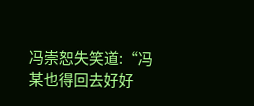冯崇恕失笑道:“冯某也得回去好好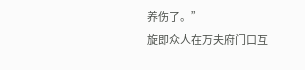养伤了。”
旋即众人在万夫府门口互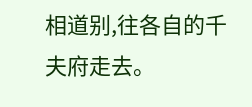相道别,往各自的千夫府走去。